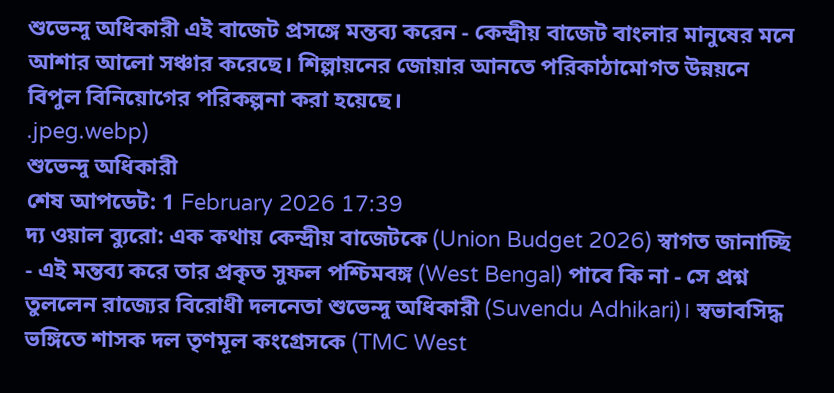শুভেন্দু অধিকারী এই বাজেট প্রসঙ্গে মন্তব্য করেন - কেন্দ্রীয় বাজেট বাংলার মানুষের মনে আশার আলো সঞ্চার করেছে। শিল্পায়নের জোয়ার আনতে পরিকাঠামোগত উন্নয়নে বিপুল বিনিয়োগের পরিকল্পনা করা হয়েছে।
.jpeg.webp)
শুভেন্দু অধিকারী
শেষ আপডেট: 1 February 2026 17:39
দ্য ওয়াল ব্যুরো: এক কথায় কেন্দ্রীয় বাজেটকে (Union Budget 2026) স্বাগত জানাচ্ছি - এই মন্তব্য করে তার প্রকৃত সুফল পশ্চিমবঙ্গ (West Bengal) পাবে কি না - সে প্রশ্ন তুললেন রাজ্যের বিরোধী দলনেতা শুভেন্দু অধিকারী (Suvendu Adhikari)। স্বভাবসিদ্ধ ভঙ্গিতে শাসক দল তৃণমূল কংগ্রেসকে (TMC West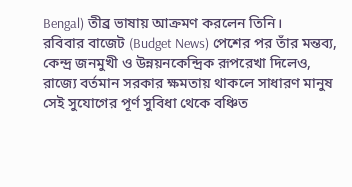Bengal) তীব্র ভাষায় আক্রমণ করলেন তিনি।
রবিবার বাজেট (Budget News) পেশের পর তাঁর মন্তব্য, কেন্দ্র জনমুখী ও উন্নয়নকেন্দ্রিক রূপরেখা দিলেও, রাজ্যে বর্তমান সরকার ক্ষমতায় থাকলে সাধারণ মানুষ সেই সুযোগের পূর্ণ সুবিধা থেকে বঞ্চিত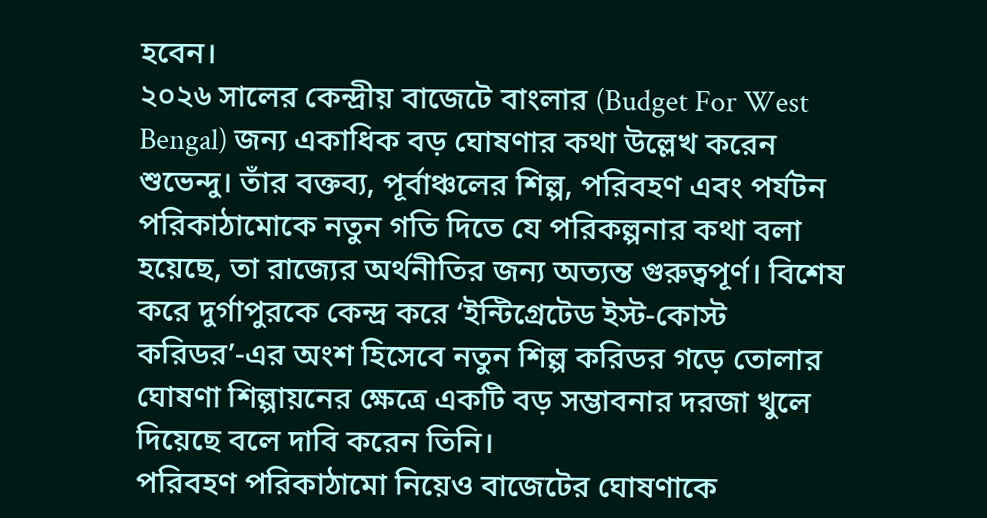হবেন।
২০২৬ সালের কেন্দ্রীয় বাজেটে বাংলার (Budget For West Bengal) জন্য একাধিক বড় ঘোষণার কথা উল্লেখ করেন শুভেন্দু। তাঁর বক্তব্য, পূর্বাঞ্চলের শিল্প, পরিবহণ এবং পর্যটন পরিকাঠামোকে নতুন গতি দিতে যে পরিকল্পনার কথা বলা হয়েছে, তা রাজ্যের অর্থনীতির জন্য অত্যন্ত গুরুত্বপূর্ণ। বিশেষ করে দুর্গাপুরকে কেন্দ্র করে ‘ইন্টিগ্রেটেড ইস্ট-কোস্ট করিডর’-এর অংশ হিসেবে নতুন শিল্প করিডর গড়ে তোলার ঘোষণা শিল্পায়নের ক্ষেত্রে একটি বড় সম্ভাবনার দরজা খুলে দিয়েছে বলে দাবি করেন তিনি।
পরিবহণ পরিকাঠামো নিয়েও বাজেটের ঘোষণাকে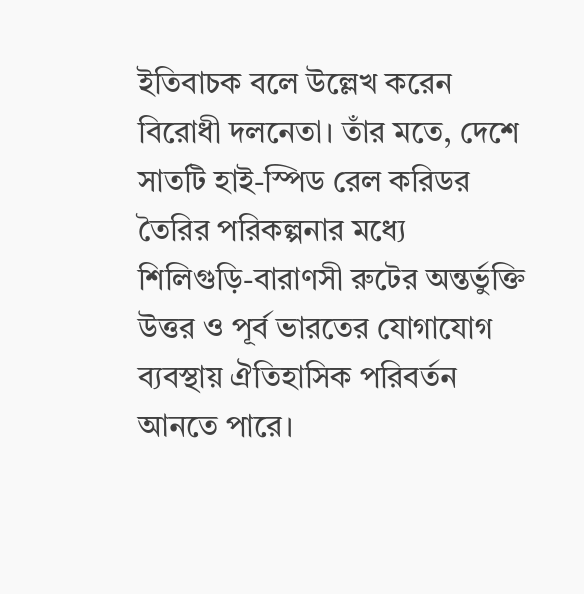ইতিবাচক বলে উল্লেখ করেন বিরোধী দলনেতা। তাঁর মতে, দেশে সাতটি হাই-স্পিড রেল করিডর তৈরির পরিকল্পনার মধ্যে শিলিগুড়ি-বারাণসী রুটের অন্তর্ভুক্তি উত্তর ও পূর্ব ভারতের যোগাযোগ ব্যবস্থায় ঐতিহাসিক পরিবর্তন আনতে পারে।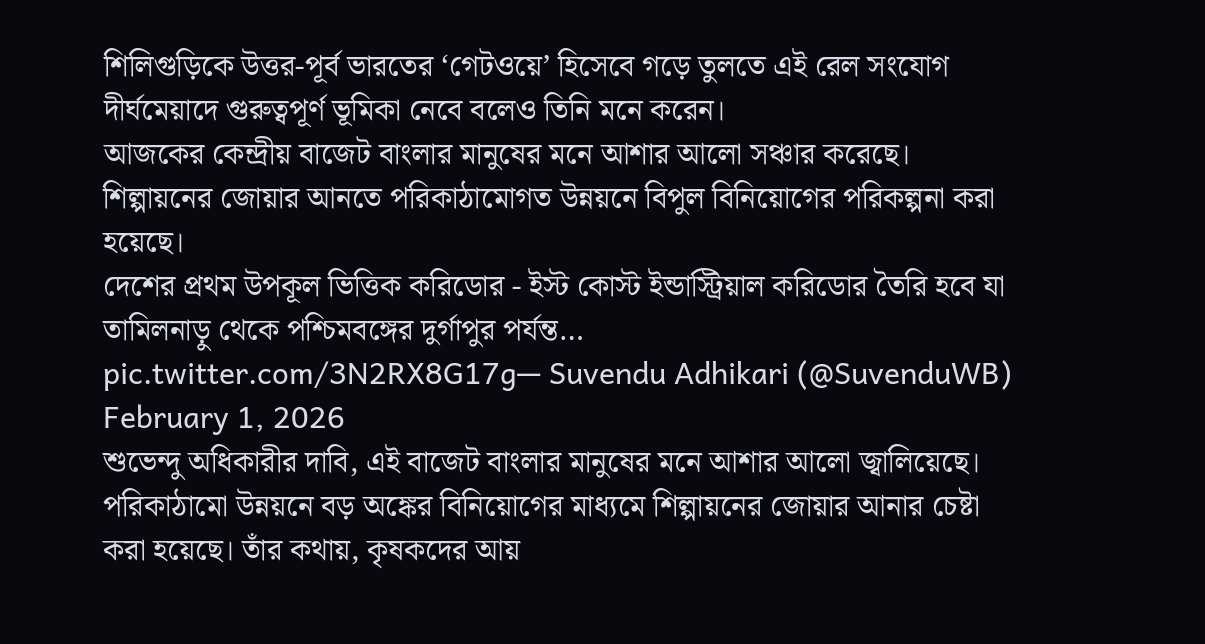শিলিগুড়িকে উত্তর-পূর্ব ভারতের ‘গেটওয়ে’ হিসেবে গড়ে তুলতে এই রেল সংযোগ দীর্ঘমেয়াদে গুরুত্বপূর্ণ ভূমিকা নেবে বলেও তিনি মনে করেন।
আজকের কেন্দ্রীয় বাজেট বাংলার মানুষের মনে আশার আলো সঞ্চার করেছে। শিল্পায়নের জোয়ার আনতে পরিকাঠামোগত উন্নয়নে বিপুল বিনিয়োগের পরিকল্পনা করা হয়েছে।
দেশের প্রথম উপকূল ভিত্তিক করিডোর - ইস্ট কোস্ট ইন্ডাস্ট্রিয়াল করিডোর তৈরি হবে যা তামিলনাড়ু থেকে পশ্চিমবঙ্গের দুর্গাপুর পর্যন্ত… pic.twitter.com/3N2RX8G17g— Suvendu Adhikari (@SuvenduWB) February 1, 2026
শুভেন্দু অধিকারীর দাবি, এই বাজেট বাংলার মানুষের মনে আশার আলো জ্বালিয়েছে। পরিকাঠামো উন্নয়নে বড় অঙ্কের বিনিয়োগের মাধ্যমে শিল্পায়নের জোয়ার আনার চেষ্টা করা হয়েছে। তাঁর কথায়, কৃষকদের আয়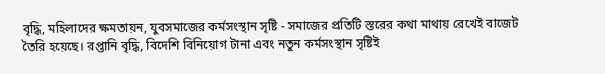বৃদ্ধি, মহিলাদের ক্ষমতায়ন, যুবসমাজের কর্মসংস্থান সৃষ্টি - সমাজের প্রতিটি স্তরের কথা মাথায় রেখেই বাজেট তৈরি হয়েছে। রপ্তানি বৃদ্ধি, বিদেশি বিনিয়োগ টানা এবং নতুন কর্মসংস্থান সৃষ্টিই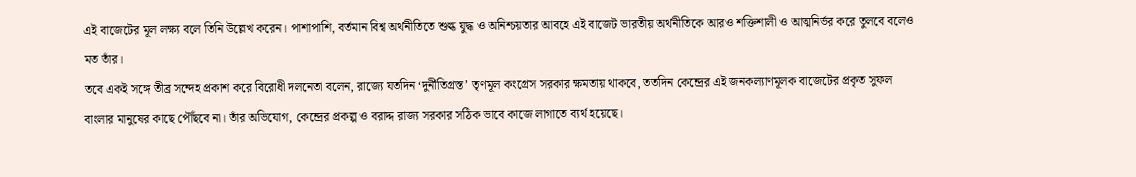এই বাজেটের মূল লক্ষ্য বলে তিনি উল্লেখ করেন। পাশাপাশি, বর্তমান বিশ্ব অর্থনীতিতে শুল্ক যুদ্ধ ও অনিশ্চয়তার আবহে এই বাজেট ভারতীয় অর্থনীতিকে আরও শক্তিশালী ও আত্মনির্ভর করে তুলবে বলেও মত তাঁর।
তবে একই সঙ্গে তীব্র সন্দেহ প্রকাশ করে বিরোধী দলনেতা বলেন, রাজ্যে যতদিন ‘দুর্নীতিগ্রস্ত’ তৃণমূল কংগ্রেস সরকার ক্ষমতায় থাকবে, ততদিন কেন্দ্রের এই জনকল্যাণমূলক বাজেটের প্রকৃত সুফল বাংলার মানুষের কাছে পৌঁছবে না। তাঁর অভিযোগ, কেন্দ্রের প্রকল্প ও বরাদ্দ রাজ্য সরকার সঠিক ভাবে কাজে লাগাতে ব্যর্থ হয়েছে।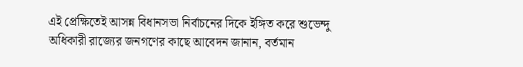এই প্রেক্ষিতেই আসন্ন বিধানসভা নির্বাচনের দিকে ইঙ্গিত করে শুভেন্দু অধিকারী রাজ্যের জনগণের কাছে আবেদন জানান, বর্তমান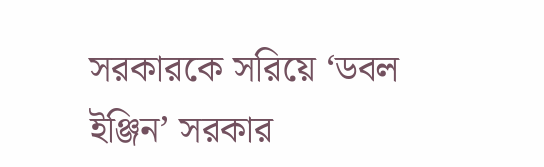সরকারকে সরিয়ে ‘ডবল ইঞ্জিন’ সরকার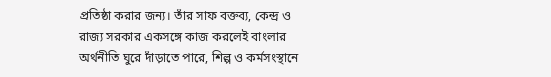প্রতিষ্ঠা করার জন্য। তাঁর সাফ বক্তব্য, কেন্দ্র ও রাজ্য সরকার একসঙ্গে কাজ করলেই বাংলার অর্থনীতি ঘুরে দাঁড়াতে পারে, শিল্প ও কর্মসংস্থানে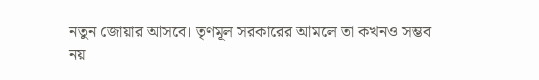নতুন জোয়ার আসবে। তৃণমূল সরকারের আমলে তা কখনও সম্ভব নয়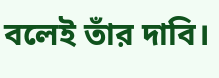বলেই তাঁর দাবি।